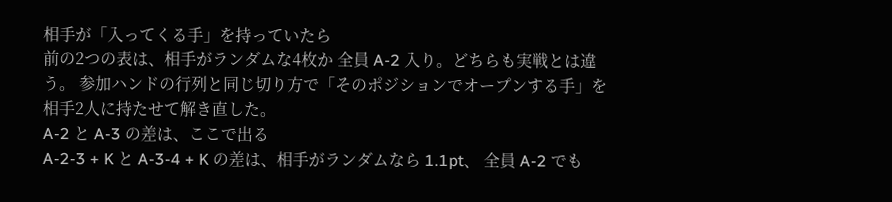相手が「入ってくる手」を持っていたら
前の2つの表は、相手がランダムな4枚か 全員 A-2 入り。どちらも実戦とは違う。 参加ハンドの行列と同じ切り方で「そのポジションでオープンする手」を 相手2人に持たせて解き直した。
A-2 と A-3 の差は、ここで出る
A-2-3 + K と A-3-4 + K の差は、相手がランダムなら 1.1pt、 全員 A-2 でも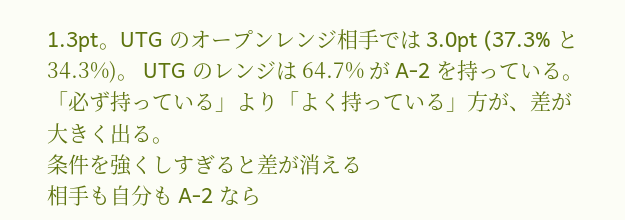1.3pt。UTG のオープンレンジ相手では 3.0pt (37.3% と 34.3%)。 UTG のレンジは 64.7% が A-2 を持っている。 「必ず持っている」より「よく持っている」方が、差が大きく出る。
条件を強くしすぎると差が消える
相手も自分も A-2 なら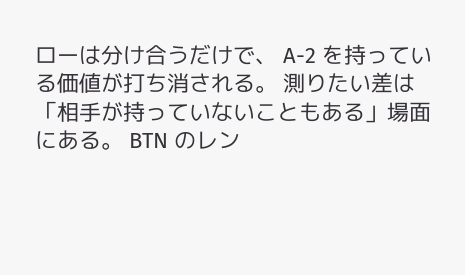ローは分け合うだけで、 A-2 を持っている価値が打ち消される。 測りたい差は「相手が持っていないこともある」場面にある。 BTN のレン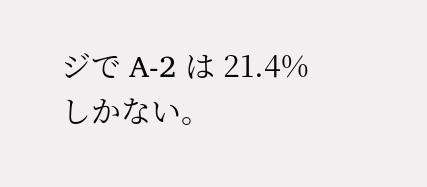ジで A-2 は 21.4% しかない。